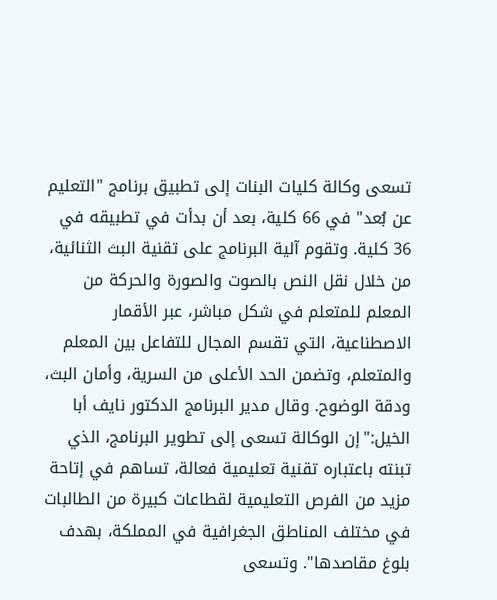تسعى وكالة كليات البنات إلى تطبيق برنامج "التعليم عن بُعد" في 66 كلية، بعد أن بدأت في تطبيقه في 36 كلية. وتقوم آلية البرنامج على تقنية البث الثنائية، من خلال نقل النص بالصوت والصورة والحركة من المعلم للمتعلم في شكل مباشر، عبر الأقمار الاصطناعية، التي تقسم المجال للتفاعل بين المعلم والمتعلم، وتضمن الحد الأعلى من السرية، وأمان البث، ودقة الوضوح. وقال مدير البرنامج الدكتور نايف أبا الخيل:"إن الوكالة تسعى إلى تطوير البرنامج، الذي تبنته باعتباره تقنية تعليمية فعالة، تساهم في إتاحة مزيد من الفرص التعليمية لقطاعات كبيرة من الطالبات في مختلف المناطق الجغرافية في المملكة، بهدف بلوغ مقاصدها". وتسعى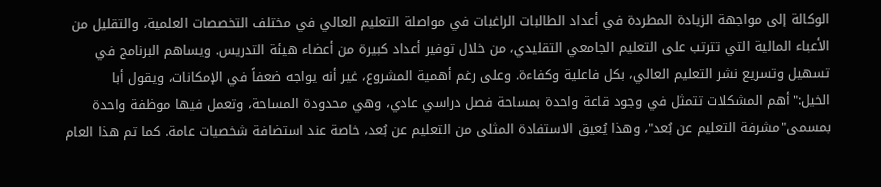الوكالة إلى مواجهة الزيادة المطردة في أعداد الطالبات الراغبات في مواصلة التعليم العالي في مختلف التخصصات العلمية، والتقليل من الأعباء المالية التي تترتب على التعليم الجامعي التقليدي، من خلال توفير أعداد كبيرة من أعضاء هيئة التدريس. ويساهم البرنامج في تسهيل وتسريع نشر التعليم العالي، بكل فاعلية وكفاءة. وعلى رغم أهمية المشروع، غير أنه يواجه ضعفاً في الإمكانات، ويقول أبا الخيل:"أهم المشكلات تتمثل في وجود قاعة واحدة بمساحة فصل دراسي عادي، وهي محدودة المساحة، وتعمل فيها موظفة واحدة بمسمى"مشرفة التعليم عن بُعد"، وهذا يُعيق الاستفادة المثلى من التعليم عن بُعد، خاصة عند استضافة شخصيات عامة. كما تم هذا العام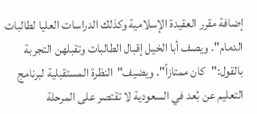إضافة مقرر العقيدة الإسلامية وكذلك الدراسات العليا لطالبات الدمام". ويصف أبا الخيل إقبال الطالبات وتقبلهن التجربة بالقول:"كان ممتازاً". ويضيف"النظرة المستقبلية لبرنامج التعليم عن بُعد في السعودية لا تقتصر على المرحلة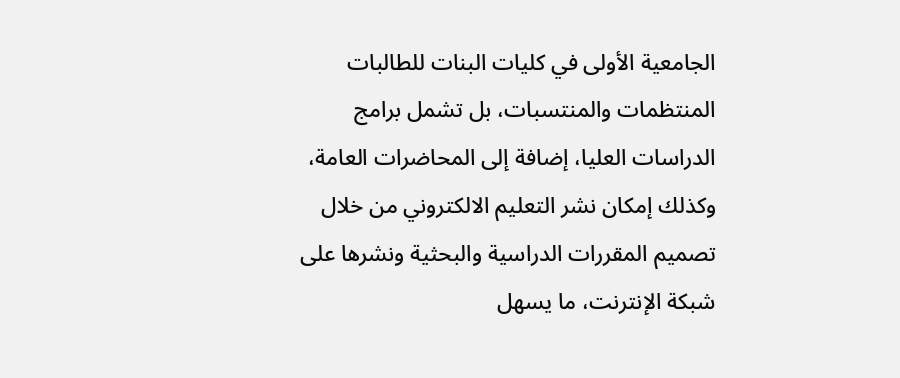الجامعية الأولى في كليات البنات للطالبات المنتظمات والمنتسبات، بل تشمل برامج الدراسات العليا، إضافة إلى المحاضرات العامة، وكذلك إمكان نشر التعليم الالكتروني من خلال تصميم المقررات الدراسية والبحثية ونشرها على شبكة الإنترنت، ما يسهل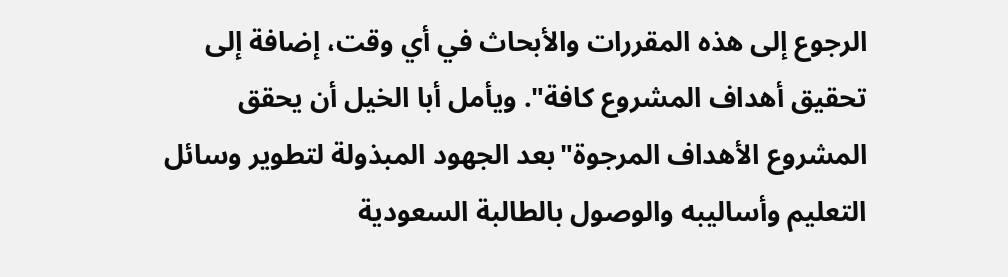الرجوع إلى هذه المقررات والأبحاث في أي وقت، إضافة إلى تحقيق أهداف المشروع كافة". ويأمل أبا الخيل أن يحقق المشروع الأهداف المرجوة"بعد الجهود المبذولة لتطوير وسائل التعليم وأساليبه والوصول بالطالبة السعودية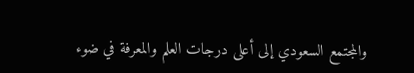والمجتمع السعودي إلى أعلى درجات العلم والمعرفة في ضوء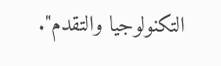التكنولوجيا والتقدم".